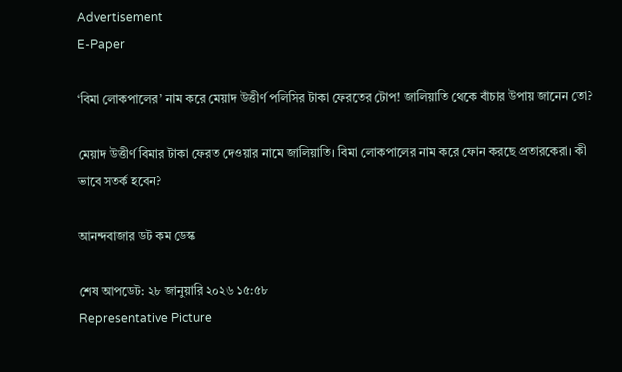Advertisement
E-Paper

‘বিমা লোকপালের’ নাম করে মেয়াদ উত্তীর্ণ পলিসির টাকা ফেরতের টোপ! জালিয়াতি থেকে বাঁচার উপায় জানেন তো?

মেয়াদ উত্তীর্ণ বিমার টাকা ফেরত দেওয়ার নামে জালিয়াতি। বিমা লোকপালের নাম করে ফোন করছে প্রতারকেরা। কী ভাবে সতর্ক হবেন?

আনন্দবাজার ডট কম ডেস্ক

শেষ আপডেট: ২৮ জানুয়ারি ২০২৬ ১৫:৫৮
Representative Picture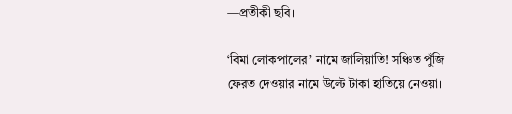—প্রতীকী ছবি।

‘বিমা লোকপালের’ নামে জালিয়াতি! সঞ্চিত পুঁজি ফেরত দেওয়ার নামে উল্টে টাকা হাতিয়ে নেওয়া।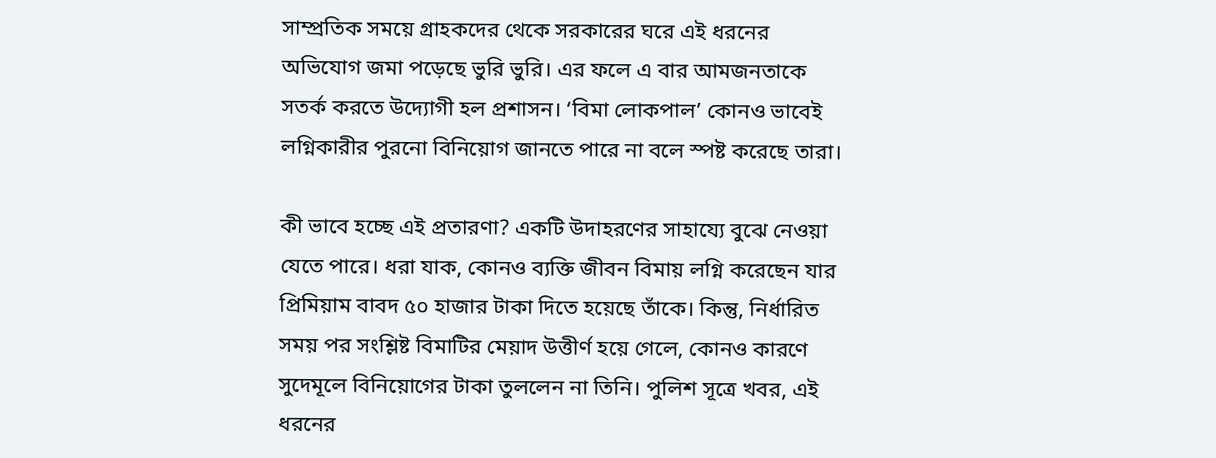সাম্প্রতিক সময়ে গ্রাহকদের থেকে সরকারের ঘরে এই ধরনের অভিযোগ জমা পড়েছে ভুরি ভুরি। এর ফলে এ বার আমজনতাকে সতর্ক করতে উদ্যোগী হল প্রশাসন। ‘বিমা লোকপাল’ কোনও ভাবেই লগ্নিকারীর পুরনো বিনিয়োগ জানতে পারে না বলে স্পষ্ট করেছে তারা।

কী ভাবে হচ্ছে এই প্রতারণা? একটি উদাহরণের সাহায্যে বুঝে নেওয়া যেতে পারে। ধরা যাক, কোনও ব্যক্তি জীবন বিমায় লগ্নি করেছেন যার প্রিমিয়াম বাবদ ৫০ হাজার টাকা দিতে হয়েছে তাঁকে। কিন্তু, নির্ধারিত সময় পর সংশ্লিষ্ট বিমাটির মেয়াদ উত্তীর্ণ হয়ে গেলে, কোনও কারণে সুদেমূলে বিনিয়োগের টাকা তুললেন না তিনি। পুলিশ সূত্রে খবর, এই ধরনের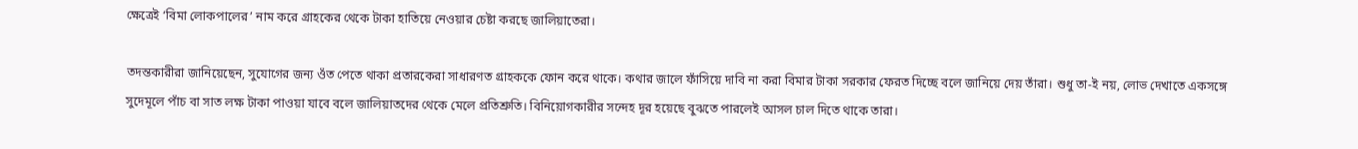ক্ষেত্রেই ‘বিমা লোকপালের’ নাম করে গ্রাহকের থেকে টাকা হাতিয়ে নেওয়ার চেষ্টা করছে জালিয়াতেরা।

তদন্তকারীরা জানিয়েছেন, সুযোগের জন্য ওঁত পেতে থাকা প্রতারকেরা সাধারণত গ্রাহককে ফোন করে থাকে। কথার জালে ফাঁসিয়ে দাবি না করা বিমার টাকা সরকার ফেরত দিচ্ছে বলে জানিয়ে দেয় তাঁরা। শুধু তা-ই নয়, লোভ দেখাতে একসঙ্গে সুদেমূলে পাঁচ বা সাত লক্ষ টাকা পাওয়া যাবে বলে জালিয়াতদের থেকে মেলে প্রতিশ্রুতি। বিনিয়োগকারীর সন্দেহ দূর হয়েছে বুঝতে পারলেই আসল চাল দিতে থাকে তারা।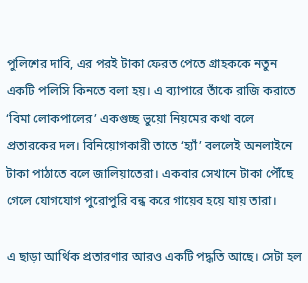পুলিশের দাবি, এর পরই টাকা ফেরত পেতে গ্রাহককে নতুন একটি পলিসি কিনতে বলা হয়। এ ব্যাপারে তাঁকে রাজি করাতে ‘বিমা লোকপালের’ একগুচ্ছ ভুয়ো নিয়মের কথা বলে প্রতারকের দল। বিনিয়োগকারী তাতে ‘হ্যাঁ’ বললেই অনলাইনে টাকা পাঠাতে বলে জালিয়াতেরা। একবার সেখানে টাকা পৌঁছে গেলে যোগযোগ পুরোপুরি বন্ধ করে গায়েব হয়ে যায় তারা।

এ ছাড়া আর্থিক প্রতারণার আরও একটি পদ্ধতি আছে। সেটা হল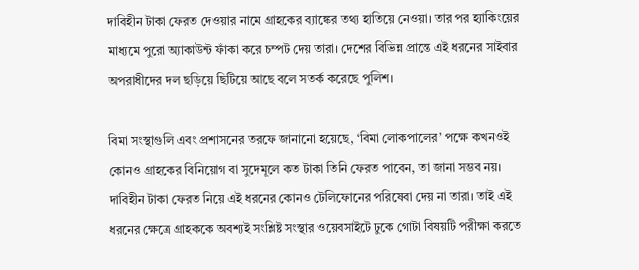দাবিহীন টাকা ফেরত দেওয়ার নামে গ্রাহকের ব্যাঙ্কের তথ্য হাতিয়ে নেওয়া। তার পর হ্যাকিংয়ের মাধ্যমে পুরো অ্যাকাউন্ট ফাঁকা করে চম্পট দেয় তারা। দেশের বিভিন্ন প্রান্তে এই ধরনের সাইবার অপরাধীদের দল ছড়িয়ে ছিটিয়ে আছে বলে সতর্ক করেছে পুলিশ।

বিমা সংস্থাগুলি এবং প্রশাসনের তরফে জানানো হয়েছে, ‘বিমা লোকপালের’ পক্ষে কখনওই কোনও গ্রাহকের বিনিয়োগ বা সুদেমূলে কত টাকা তিনি ফেরত পাবেন, তা জানা সম্ভব নয়। দাবিহীন টাকা ফেরত নিয়ে এই ধরনের কোনও টেলিফোনের পরিষেবা দেয় না তারা। তাই এই ধরনের ক্ষেত্রে গ্রাহককে অবশ্যই সংশ্লিষ্ট সংস্থার ওয়েবসাইটে ঢুকে গোটা বিষয়টি পরীক্ষা করতে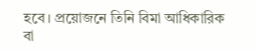হবে। প্রয়োজনে তিনি বিমা আধিকারিক বা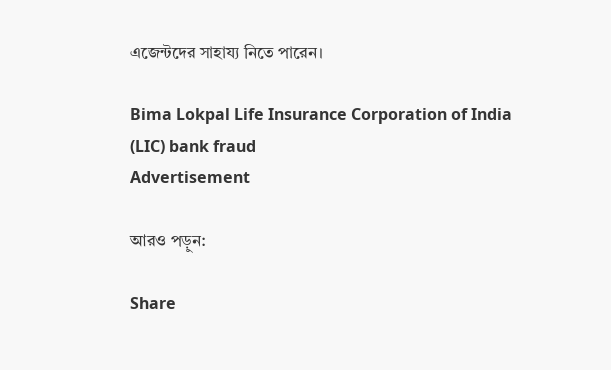এজেন্টদের সাহায্য নিতে পারেন।

Bima Lokpal Life Insurance Corporation of India (LIC) bank fraud
Advertisement

আরও পড়ুন:

Share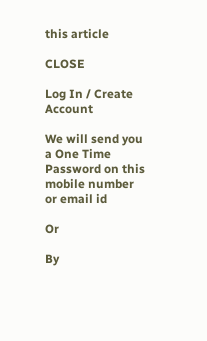this article

CLOSE

Log In / Create Account

We will send you a One Time Password on this mobile number or email id

Or

By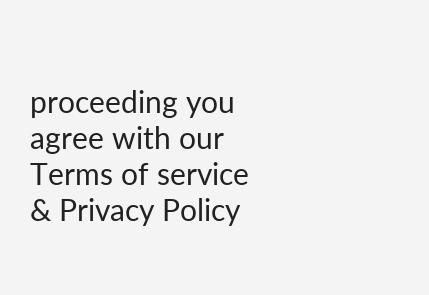proceeding you agree with our Terms of service & Privacy Policy